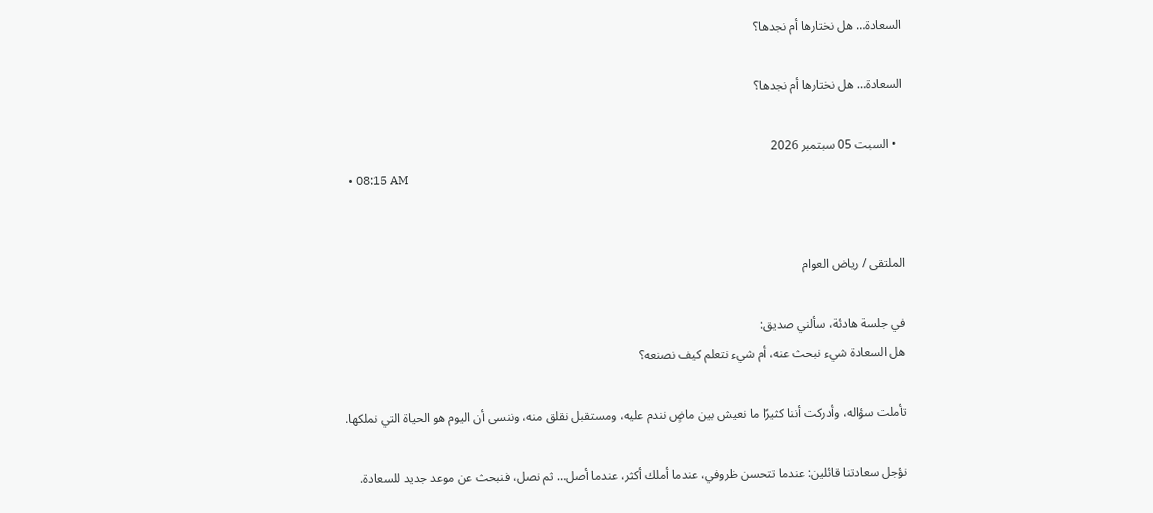السعادة… هل نختارها أم نجدها؟

السعادة… هل نختارها أم نجدها؟

  • السبت 05 سبتمبر 2026
  • 08:15 AM


الملتقى / رياض العوام

في جلسة هادئة، سألني صديق:
هل السعادة شيء نبحث عنه، أم شيء نتعلم كيف نصنعه؟

تأملت سؤاله، وأدركت أننا كثيرًا ما نعيش بين ماضٍ نندم عليه، ومستقبل نقلق منه، وننسى أن اليوم هو الحياة التي نملكها.

نؤجل سعادتنا قائلين: عندما تتحسن ظروفي، عندما أملك أكثر، عندما أصل… ثم نصل، فنبحث عن موعد جديد للسعادة.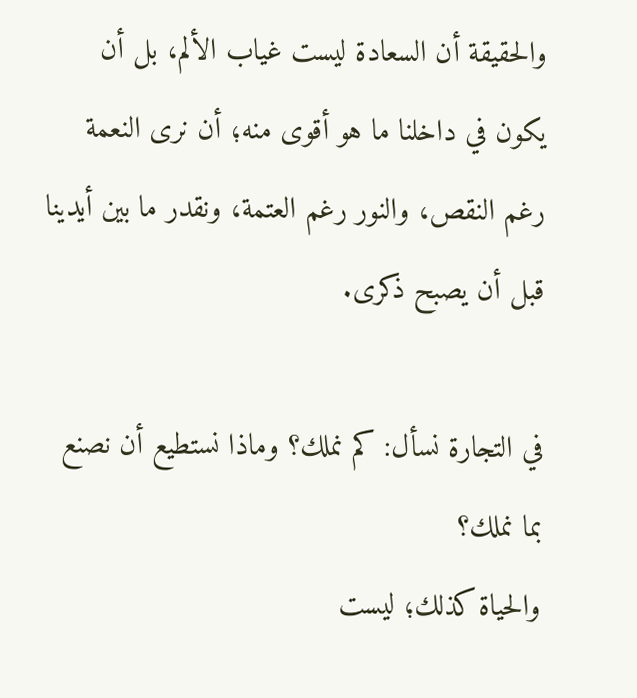والحقيقة أن السعادة ليست غياب الألم، بل أن يكون في داخلنا ما هو أقوى منه؛ أن نرى النعمة رغم النقص، والنور رغم العتمة، ونقدر ما بين أيدينا قبل أن يصبح ذكرى.

في التجارة نسأل: كم نملك؟ وماذا نستطيع أن نصنع بما نملك؟
والحياة كذلك؛ ليست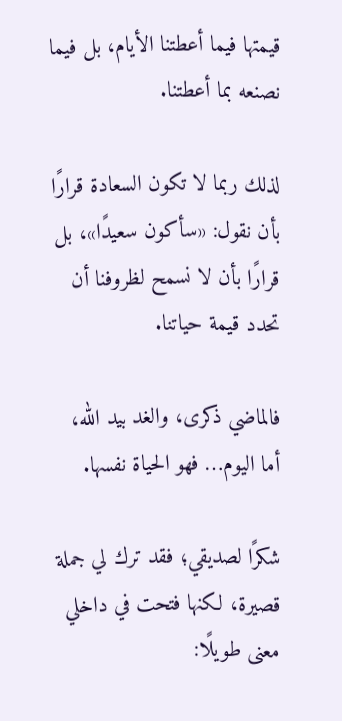قيمتها فيما أعطتنا الأيام، بل فيما نصنعه بما أعطتنا.

لذلك ربما لا تكون السعادة قرارًا بأن نقول: «سأكون سعيدًا»، بل قرارًا بأن لا نسمح لظروفنا أن تحدد قيمة حياتنا.

فالماضي ذكرى، والغد بيد الله،
أما اليوم… فهو الحياة نفسها.

شكرًا لصديقي؛ فقد ترك لي جملة قصيرة، لكنها فتحت في داخلي معنى طويلًا: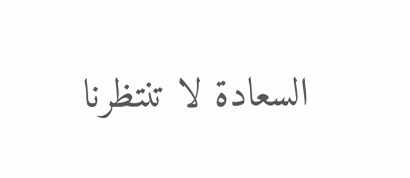السعادة لا تنتظرنا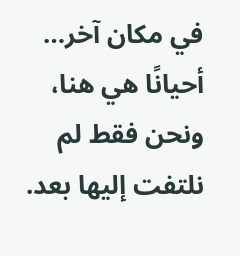في مكان آخر…
أحيانًا هي هنا، ونحن فقط لم نلتفت إليها بعد.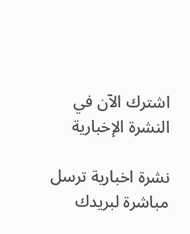اشترك الآن في النشرة الإخبارية

نشرة اخبارية ترسل مباشرة لبريدك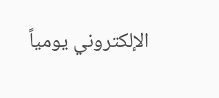الإلكتروني يومياً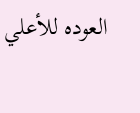العوده للأعلي